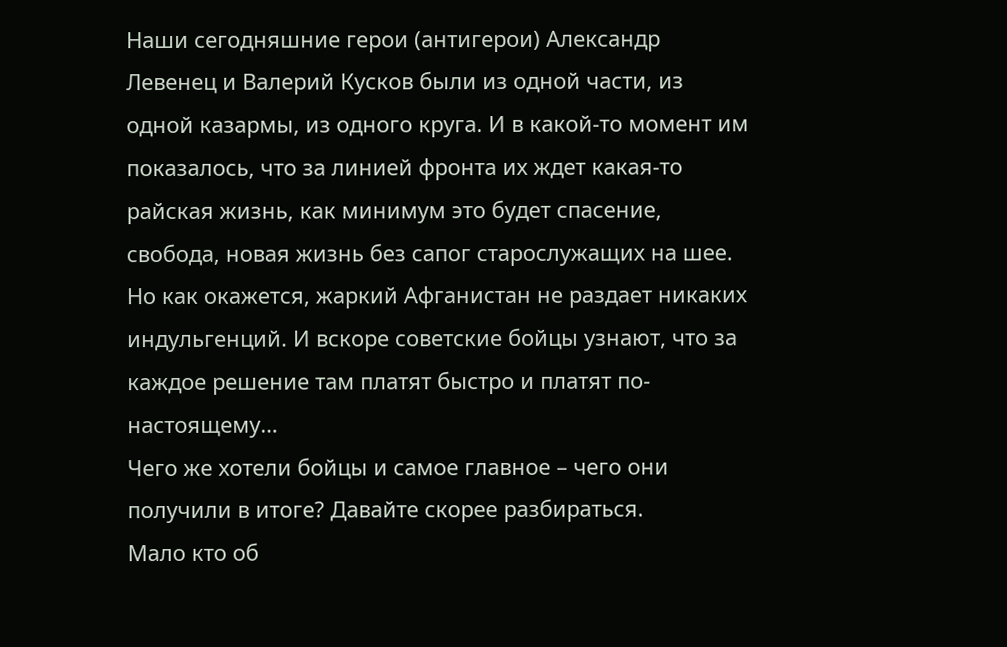Наши сегодняшние герои (антигерои) Александр Левенец и Валерий Кусков были из одной части, из одной казармы, из одного круга. И в какой-то момент им показалось, что за линией фронта их ждет какая-то райская жизнь, как минимум это будет спасение, свобода, новая жизнь без сапог старослужащих на шее.
Но как окажется, жаркий Афганистан не раздает никаких индульгенций. И вскоре советские бойцы узнают, что за каждое решение там платят быстро и платят по-настоящему…
Чего же хотели бойцы и самое главное – чего они получили в итоге? Давайте скорее разбираться.
Мало кто об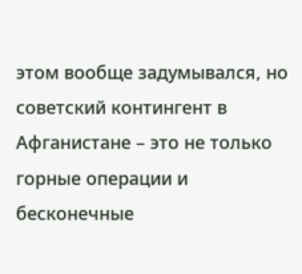этом вообще задумывался, но советский контингент в Афганистане – это не только горные операции и бесконечные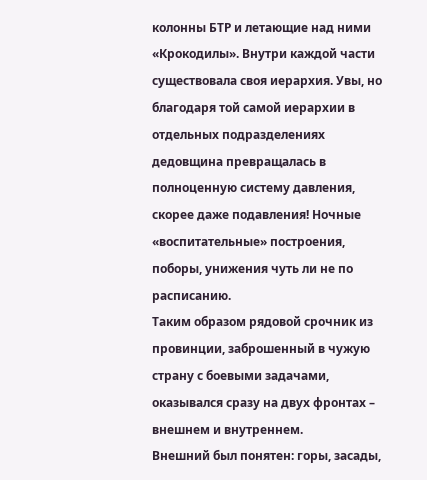колонны БТР и летающие над ними «Крокодилы». Внутри каждой части существовала своя иерархия. Увы, но благодаря той самой иерархии в отдельных подразделениях дедовщина превращалась в полноценную систему давления, скорее даже подавления! Ночные «воспитательные» построения, поборы, унижения чуть ли не по расписанию.
Таким образом рядовой срочник из провинции, заброшенный в чужую страну с боевыми задачами, оказывался сразу на двух фронтах – внешнем и внутреннем.
Внешний был понятен: горы, засады,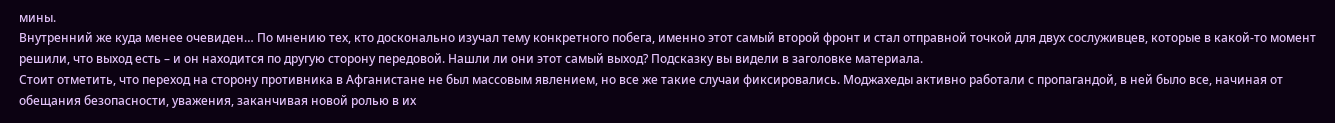мины.
Внутренний же куда менее очевиден… По мнению тех, кто досконально изучал тему конкретного побега, именно этот самый второй фронт и стал отправной точкой для двух сослуживцев, которые в какой-то момент решили, что выход есть – и он находится по другую сторону передовой. Нашли ли они этот самый выход? Подсказку вы видели в заголовке материала.
Стоит отметить, что переход на сторону противника в Афганистане не был массовым явлением, но все же такие случаи фиксировались. Моджахеды активно работали с пропагандой, в ней было все, начиная от обещания безопасности, уважения, заканчивая новой ролью в их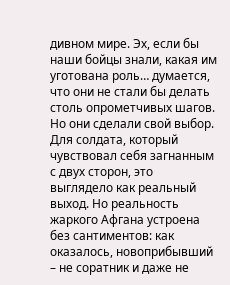дивном мире. Эх, если бы наши бойцы знали, какая им уготована роль… думается, что они не стали бы делать столь опрометчивых шагов.
Но они сделали свой выбор. Для солдата, который чувствовал себя загнанным с двух сторон, это выглядело как реальный выход. Но реальность жаркого Афгана устроена без сантиментов: как оказалось, новоприбывший – не соратник и даже не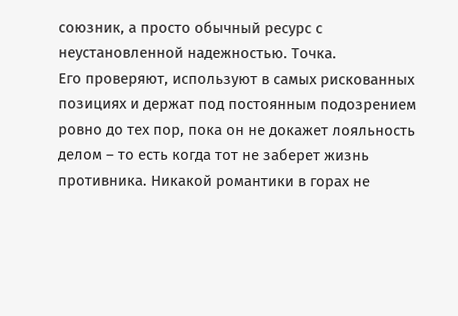союзник, а просто обычный ресурс с неустановленной надежностью. Точка.
Его проверяют, используют в самых рискованных позициях и держат под постоянным подозрением ровно до тех пор, пока он не докажет лояльность делом – то есть когда тот не заберет жизнь противника. Никакой романтики в горах не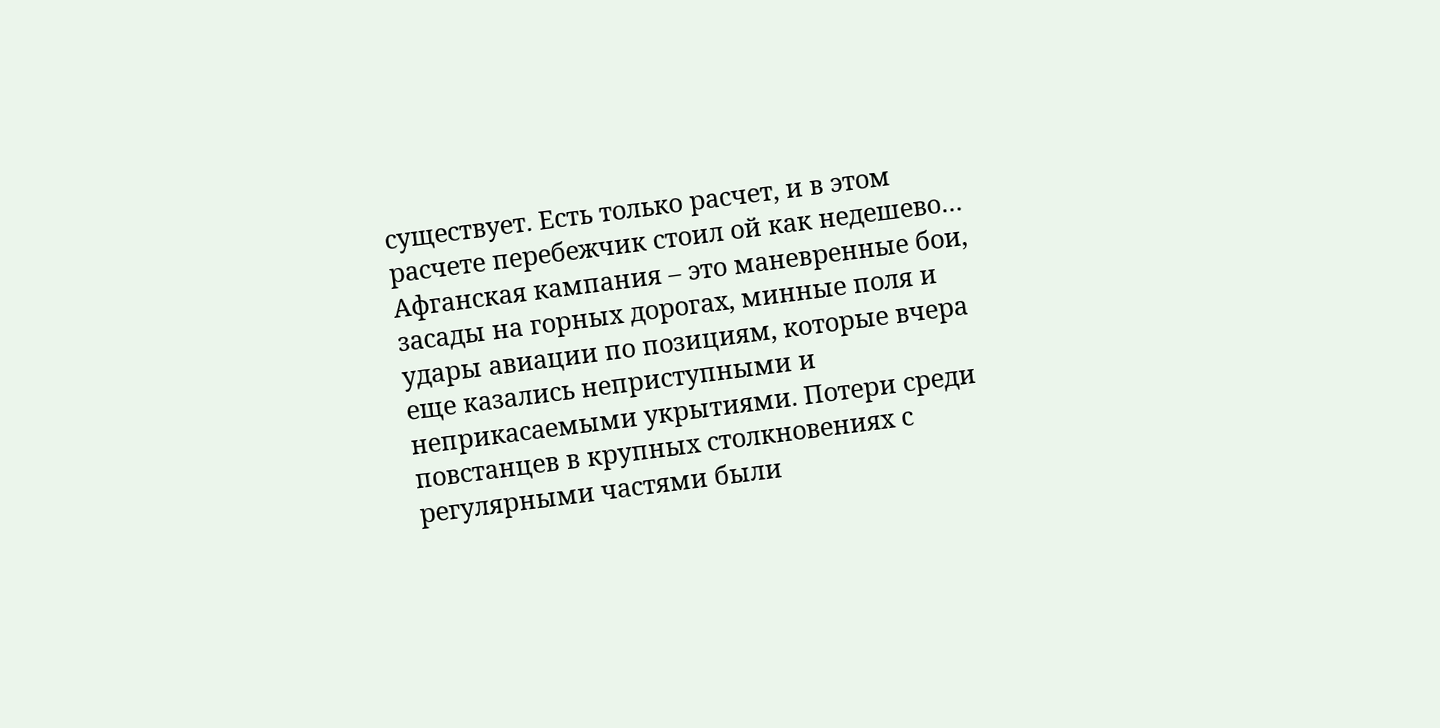существует. Есть только расчет, и в этом расчете перебежчик стоил ой как недешево…
Афганская кампания – это маневренные бои, засады на горных дорогах, минные поля и удары авиации по позициям, которые вчера еще казались неприступными и неприкасаемыми укрытиями. Потери среди повстанцев в крупных столкновениях с регулярными частями были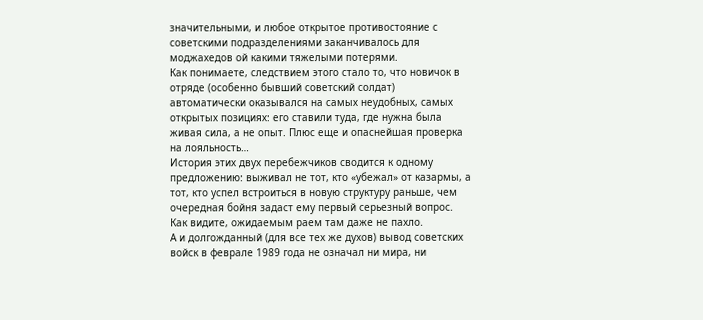значительными, и любое открытое противостояние с советскими подразделениями заканчивалось для моджахедов ой какими тяжелыми потерями.
Как понимаете, следствием этого стало то, что новичок в отряде (особенно бывший советский солдат) автоматически оказывался на самых неудобных, самых открытых позициях: его ставили туда, где нужна была живая сила, а не опыт. Плюс еще и опаснейшая проверка на лояльность…
История этих двух перебежчиков сводится к одному предложению: выживал не тот, кто «убежал» от казармы, а тот, кто успел встроиться в новую структуру раньше, чем очередная бойня задаст ему первый серьезный вопрос.
Как видите, ожидаемым раем там даже не пахло.
А и долгожданный (для все тех же духов) вывод советских войск в феврале 1989 года не означал ни мира, ни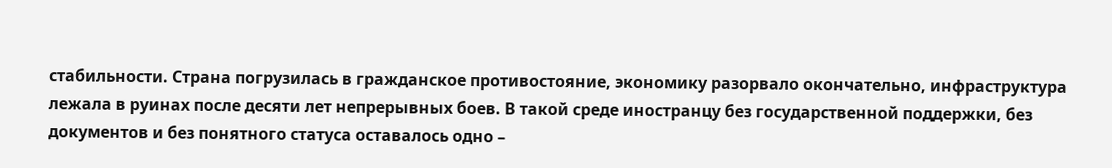стабильности. Страна погрузилась в гражданское противостояние, экономику разорвало окончательно, инфраструктура лежала в руинах после десяти лет непрерывных боев. В такой среде иностранцу без государственной поддержки, без документов и без понятного статуса оставалось одно –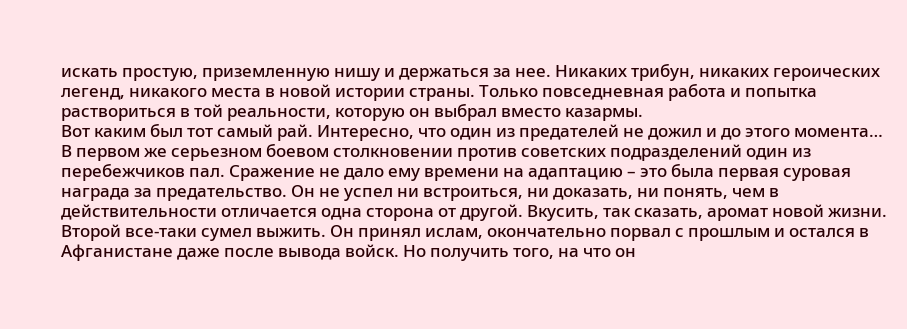искать простую, приземленную нишу и держаться за нее. Никаких трибун, никаких героических легенд, никакого места в новой истории страны. Только повседневная работа и попытка раствориться в той реальности, которую он выбрал вместо казармы.
Вот каким был тот самый рай. Интересно, что один из предателей не дожил и до этого момента…
В первом же серьезном боевом столкновении против советских подразделений один из перебежчиков пал. Сражение не дало ему времени на адаптацию – это была первая суровая награда за предательство. Он не успел ни встроиться, ни доказать, ни понять, чем в действительности отличается одна сторона от другой. Вкусить, так сказать, аромат новой жизни.
Второй все-таки сумел выжить. Он принял ислам, окончательно порвал с прошлым и остался в Афганистане даже после вывода войск. Но получить того, на что он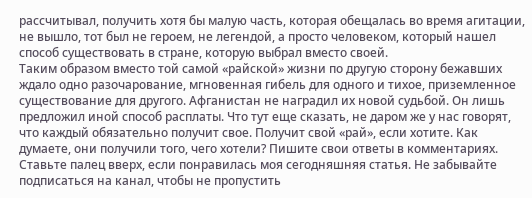рассчитывал, получить хотя бы малую часть, которая обещалась во время агитации, не вышло, тот был не героем, не легендой, а просто человеком, который нашел способ существовать в стране, которую выбрал вместо своей.
Таким образом вместо той самой «райской» жизни по другую сторону бежавших ждало одно разочарование, мгновенная гибель для одного и тихое, приземленное существование для другого. Афганистан не наградил их новой судьбой. Он лишь предложил иной способ расплаты. Что тут еще сказать, не даром же у нас говорят, что каждый обязательно получит свое. Получит свой «рай», если хотите. Как думаете, они получили того, чего хотели? Пишите свои ответы в комментариях.
Ставьте палец вверх, если понравилась моя сегодняшняя статья. Не забывайте подписаться на канал, чтобы не пропустить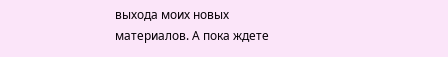выхода моих новых материалов. А пока ждете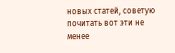новых статей, советую почитать вот эти не менее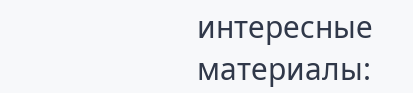интересные материалы: